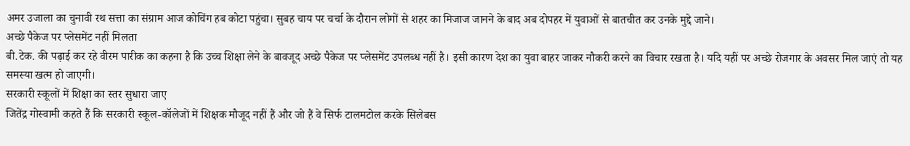अमर उजाला का चुनावी रथ सत्ता का संग्राम आज कोचिंग हब कोटा पहुंचा। सुबह चाय पर चर्चा के दौरान लोगों से शहर का मिजाज जानने के बाद अब दोपहर में युवाओं से बातचीत कर उनके मुद्दे जाने।
अच्छे पैकेज पर प्लेसमेंट नहीं मिलता
बी.टेक. की पढ़ाई कर रहे वीरम पारीक का कहना है कि उच्च शिक्षा लेने के बावजूद अच्छे पैकेज पर प्लेसमेंट उपलब्ध नहीं है। इसी कारण देश का युवा बाहर जाकर नौकरी करने का विचार रखता है। यदि यहीं पर अच्छे रोजगार के अवसर मिल जाएं तो यह समस्या खत्म हो जाएगी।
सरकारी स्कूलों में शिक्षा का स्तर सुधारा जाए
जितेंद्र गोस्वामी कहते हैं कि सरकारी स्कूल-कॉलेजों में शिक्षक मौजूद नहीं हैं और जो हैं वे सिर्फ टालमटोल करके सिलेबस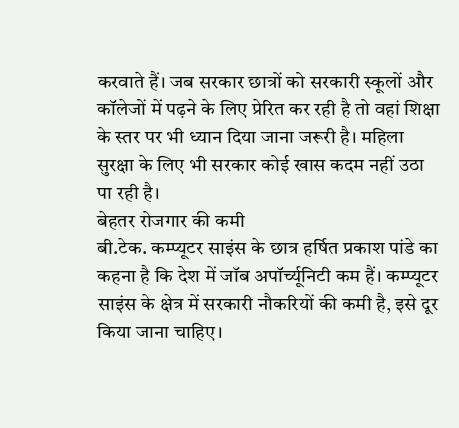करवाते हैं। जब सरकार छात्रों को सरकारी स्कूलों और कॉलेजों में पढ़ने के लिए प्रेरित कर रही है तो वहां शिक्षा के स्तर पर भी ध्यान दिया जाना जरूरी है। महिला सुरक्षा के लिए भी सरकार कोई खास कदम नहीं उठा पा रही है।
बेहतर रोजगार की कमी
बी.टेक. कम्प्यूटर साइंस के छात्र हर्षित प्रकाश पांडे का कहना है कि देश में जॉब अपॉर्च्यूनिटी कम हैं। कम्प्यूटर साइंस के क्षेत्र में सरकारी नौकरियों की कमी है, इसे दूर किया जाना चाहिए।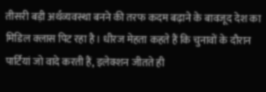तीसरी बड़ी अर्थव्यवस्था बनने की तरफ कदम बढ़ाने के बावजूद देश का मिडिल क्लास पिट रहा है। धीरज मेहता कहते हैं कि चुनावों के दौरान पार्टियां जो वादे करती हैं, इलेक्शन जीतते ही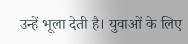उन्हें भूला देती है। युवाओं के लिए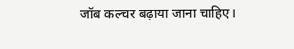जॉब कल्चर बढ़ाया जाना चाहिए।